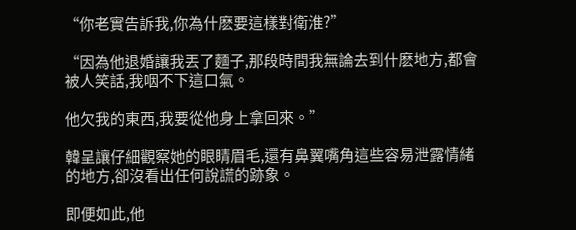“你老實告訴我,你為什麽要這樣對衛淮?”

“因為他退婚讓我丟了麵子,那段時間我無論去到什麽地方,都會被人笑話,我咽不下這口氣。

他欠我的東西,我要從他身上拿回來。”

韓呈讓仔細觀察她的眼睛眉毛,還有鼻翼嘴角這些容易泄露情緒的地方,卻沒看出任何說謊的跡象。

即便如此,他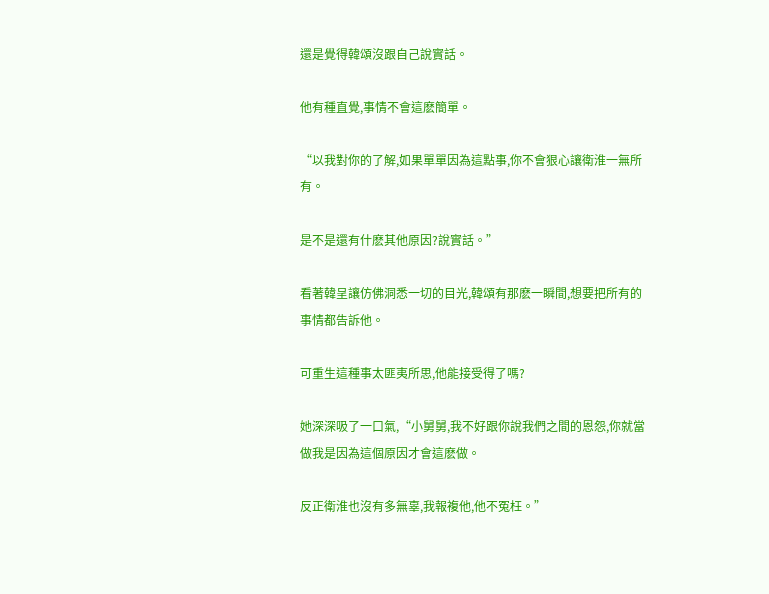還是覺得韓頌沒跟自己說實話。

他有種直覺,事情不會這麽簡單。

“以我對你的了解,如果單單因為這點事,你不會狠心讓衛淮一無所有。

是不是還有什麽其他原因?說實話。”

看著韓呈讓仿佛洞悉一切的目光,韓頌有那麽一瞬間,想要把所有的事情都告訴他。

可重生這種事太匪夷所思,他能接受得了嗎?

她深深吸了一口氣,“小舅舅,我不好跟你說我們之間的恩怨,你就當做我是因為這個原因才會這麽做。

反正衛淮也沒有多無辜,我報複他,他不冤枉。”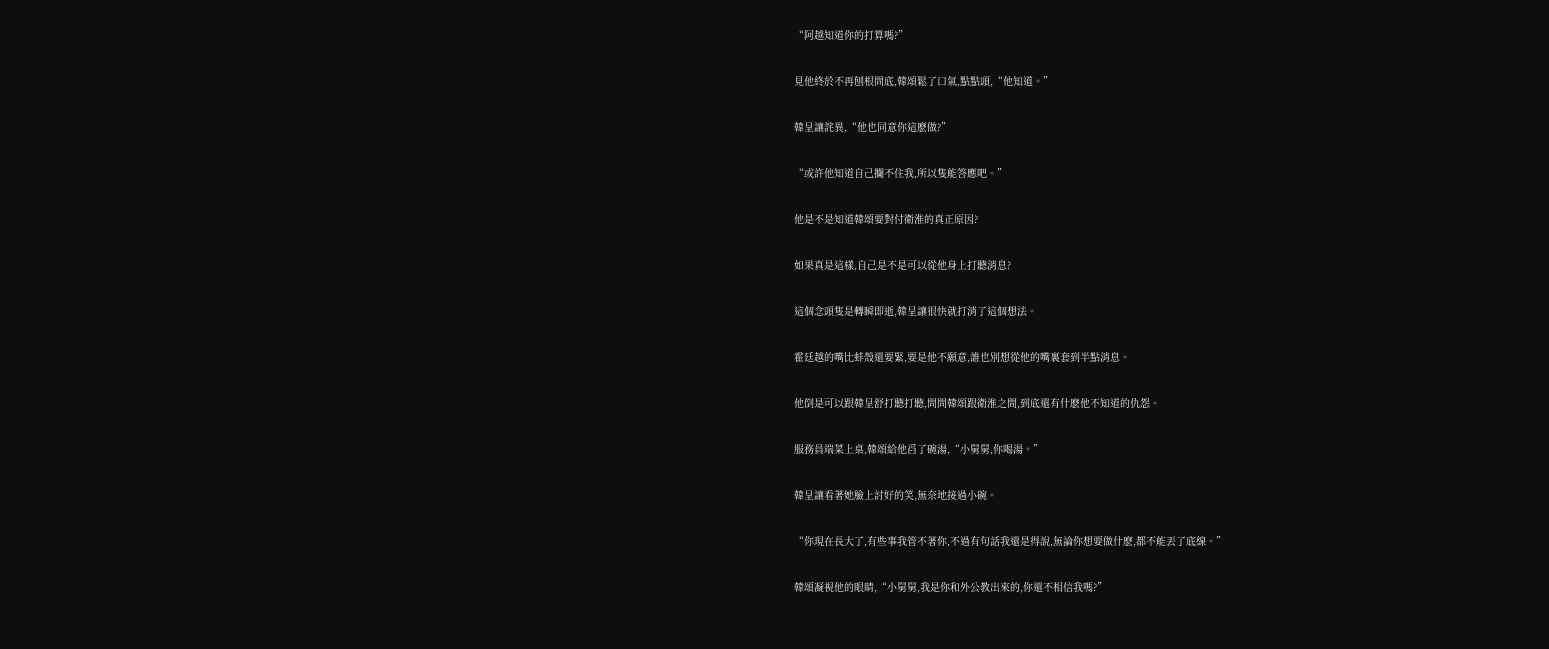“阿越知道你的打算嗎?”

見他終於不再刨根問底,韓頌鬆了口氣,點點頭,“他知道。”

韓呈讓詫異,“他也同意你這麽做?”

“或許他知道自己攔不住我,所以隻能答應吧。”

他是不是知道韓頌要對付衛淮的真正原因?

如果真是這樣,自己是不是可以從他身上打聽消息?

這個念頭隻是轉瞬即逝,韓呈讓很快就打消了這個想法。

霍廷越的嘴比蚌殼還要緊,要是他不願意,誰也別想從他的嘴裏套到半點消息。

他倒是可以跟韓呈舒打聽打聽,問問韓頌跟衛淮之間,到底還有什麽他不知道的仇怨。

服務員端菜上桌,韓頌給他舀了碗湯,“小舅舅,你喝湯。”

韓呈讓看著她臉上討好的笑,無奈地接過小碗。

“你現在長大了,有些事我管不著你,不過有句話我還是得說,無論你想要做什麽,都不能丟了底線。”

韓頌凝視他的眼睛,“小舅舅,我是你和外公教出來的,你還不相信我嗎?”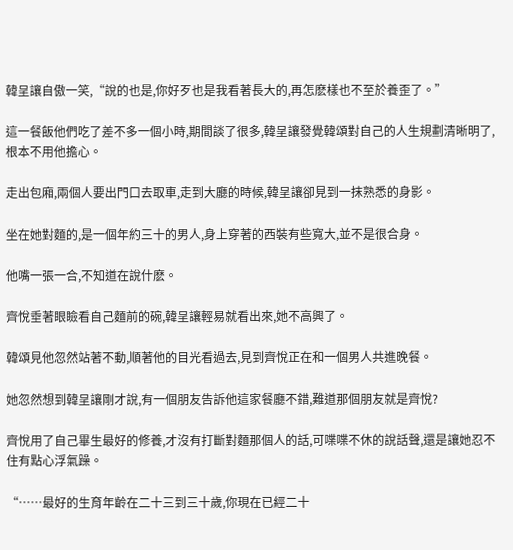韓呈讓自傲一笑,“說的也是,你好歹也是我看著長大的,再怎麽樣也不至於養歪了。”

這一餐飯他們吃了差不多一個小時,期間談了很多,韓呈讓發覺韓頌對自己的人生規劃清晰明了,根本不用他擔心。

走出包廂,兩個人要出門口去取車,走到大廳的時候,韓呈讓卻見到一抹熟悉的身影。

坐在她對麵的,是一個年約三十的男人,身上穿著的西裝有些寬大,並不是很合身。

他嘴一張一合,不知道在說什麽。

齊悅垂著眼瞼看自己麵前的碗,韓呈讓輕易就看出來,她不高興了。

韓頌見他忽然站著不動,順著他的目光看過去,見到齊悅正在和一個男人共進晚餐。

她忽然想到韓呈讓剛才說,有一個朋友告訴他這家餐廳不錯,難道那個朋友就是齊悅?

齊悅用了自己畢生最好的修養,才沒有打斷對麵那個人的話,可喋喋不休的說話聲,還是讓她忍不住有點心浮氣躁。

“……最好的生育年齡在二十三到三十歲,你現在已經二十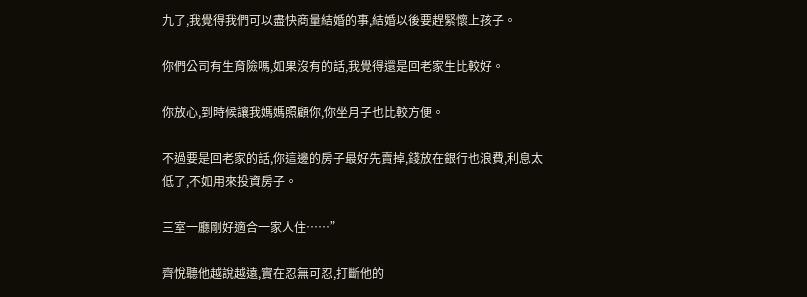九了,我覺得我們可以盡快商量結婚的事,結婚以後要趕緊懷上孩子。

你們公司有生育險嗎,如果沒有的話,我覺得還是回老家生比較好。

你放心,到時候讓我媽媽照顧你,你坐月子也比較方便。

不過要是回老家的話,你這邊的房子最好先賣掉,錢放在銀行也浪費,利息太低了,不如用來投資房子。

三室一廳剛好適合一家人住……”

齊悅聽他越說越遠,實在忍無可忍,打斷他的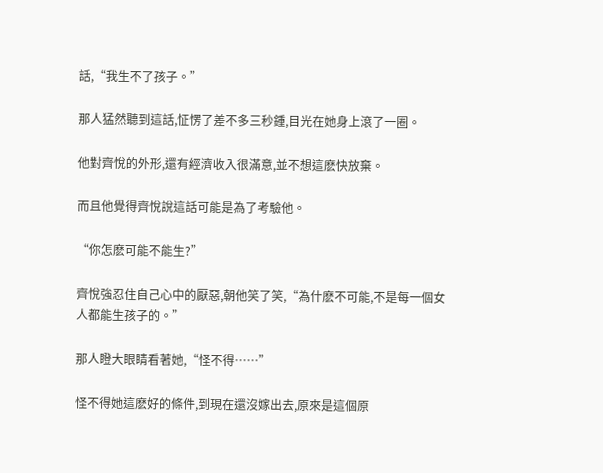話,“我生不了孩子。”

那人猛然聽到這話,怔愣了差不多三秒鍾,目光在她身上滾了一圈。

他對齊悅的外形,還有經濟收入很滿意,並不想這麽快放棄。

而且他覺得齊悅說這話可能是為了考驗他。

“你怎麽可能不能生?”

齊悅強忍住自己心中的厭惡,朝他笑了笑,“為什麽不可能,不是每一個女人都能生孩子的。”

那人瞪大眼睛看著她,“怪不得……”

怪不得她這麽好的條件,到現在還沒嫁出去,原來是這個原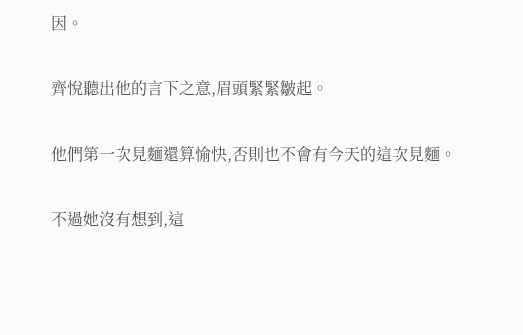因。

齊悅聽出他的言下之意,眉頭緊緊皺起。

他們第一次見麵還算愉快,否則也不會有今天的這次見麵。

不過她沒有想到,這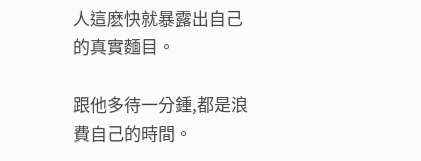人這麽快就暴露出自己的真實麵目。

跟他多待一分鍾,都是浪費自己的時間。